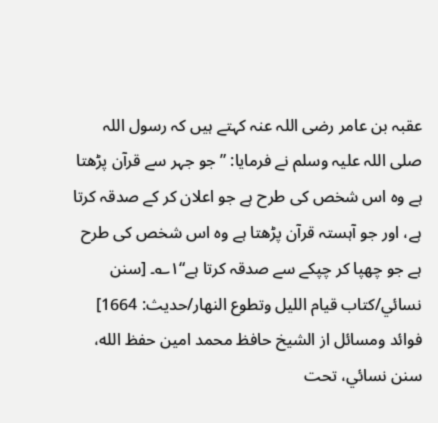عقبہ بن عامر رضی اللہ عنہ کہتے ہیں کہ رسول اللہ صلی اللہ علیہ وسلم نے فرمایا: ”جو جہر سے قرآن پڑھتا ہے وہ اس شخص کی طرح ہے جو اعلان کر کے صدقہ کرتا ہے، اور جو آہستہ قرآن پڑھتا ہے وہ اس شخص کی طرح ہے جو چھپا کر چپکے سے صدقہ کرتا ہے“۱؎۔ [سنن نسائي/كتاب قيام الليل وتطوع النهار/حدیث: 1664]
فوائد ومسائل از الشيخ حافظ محمد امين حفظ الله، سنن نسائي، تحت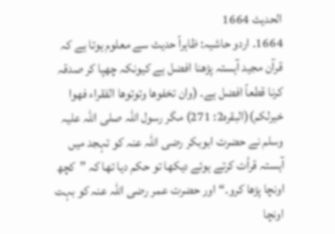الحديث 1664
1664۔ اردو حاشیہ: ظاہراً حدیث سے معلوم ہوتا ہے کہ قرآن مجید آہستہ پڑھنا افضل ہے کیونکہ چھپا کر صدقہ کرنا قطعاً افضل ہے۔ (وان تخفوھا وتوتوھا الفقراء فھوا خیرلکم)(البقرہ2: 271) مگر رسول اللہ صلی اللہ علیہ وسلم نے حضرت ابوبکر رضی اللہ عنہ کو تہجد میں آہستہ قرأت کرتے ہوئے دیکھا تو حکم دیا تھا کہ ”کچھ اونچا پڑھا کرو۔“ اور حضرت عمر رضی اللہ عنہ کو بہت اونچا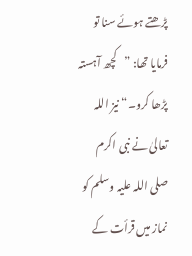پڑھتے ہوئے سنا تو فرمایا تھا: ”کچھ آہستہ پڑھا کرو۔“ نیز اللہ تعالیٰ نے نبی اکرم صلی اللہ علیہ وسلم کو نماز میں قرأت کے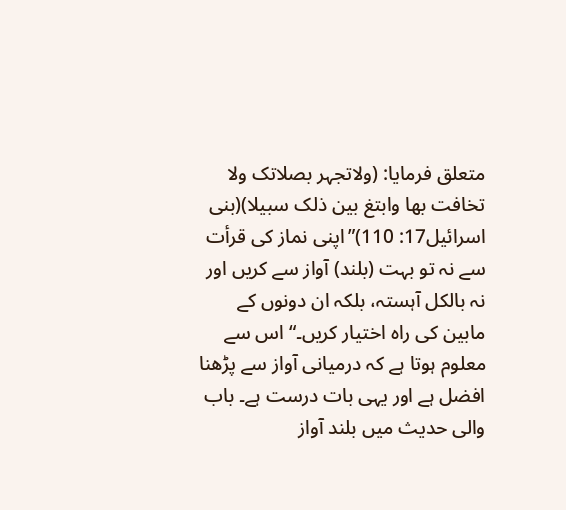متعلق فرمایا: (ولاتجہر بصلاتک ولا تخافت بھا وابتغ بین ذلک سبیلا)(بنی اسرائیل17: 110)”اپنی نماز کی قرأت سے نہ تو بہت (بلند) آواز سے کریں اور نہ بالکل آہستہ، بلکہ ان دونوں کے مابین کی راہ اختیار کریں۔“ اس سے معلوم ہوتا ہے کہ درمیانی آواز سے پڑھنا افضل ہے اور یہی بات درست ہے۔ باب والی حدیث میں بلند آواز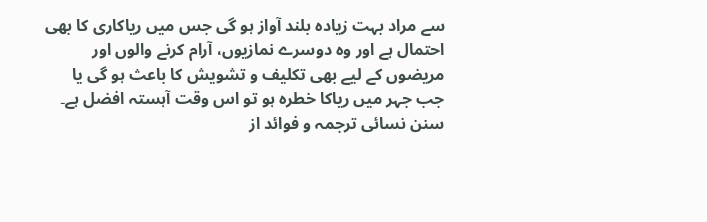سے مراد بہت زیادہ بلند آواز ہو گی جس میں ریاکاری کا بھی احتمال ہے اور وہ دوسرے نمازیوں، آرام کرنے والوں اور مریضوں کے لیے بھی تکلیف و تشویش کا باعث ہو گی یا جب جہر میں ریاکا خطرہ ہو تو اس وقت آہستہ افضل ہے۔
سنن نسائی ترجمہ و فوائد از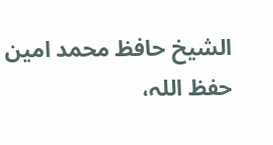الشیخ حافظ محمد امین حفظ اللہ،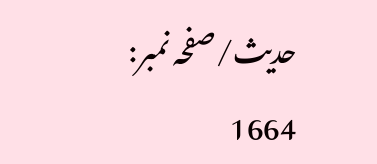حدیث/صفحہ نمبر: 1664